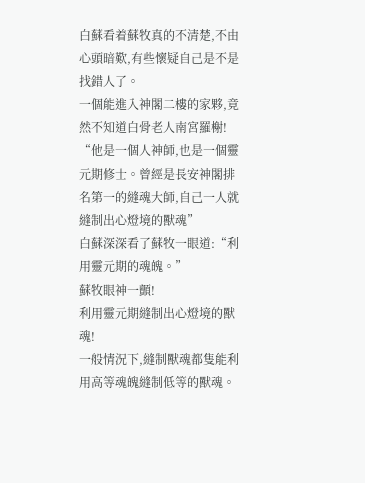白蘇看着蘇牧真的不清楚,不由心頭暗歎,有些懷疑自己是不是找錯人了。
一個能進入神閣二樓的家夥,竟然不知道白骨老人南宮羅榭!
“他是一個人神師,也是一個靈元期修士。曾經是長安神閣排名第一的縫魂大師,自己一人就縫制出心燈境的獸魂”
白蘇深深看了蘇牧一眼道:“利用靈元期的魂魄。”
蘇牧眼神一顫!
利用靈元期縫制出心燈境的獸魂!
一般情況下,縫制獸魂都隻能利用高等魂魄縫制低等的獸魂。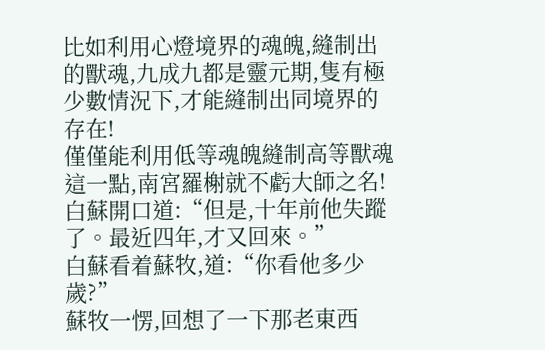比如利用心燈境界的魂魄,縫制出的獸魂,九成九都是靈元期,隻有極少數情況下,才能縫制出同境界的存在!
僅僅能利用低等魂魄縫制高等獸魂這一點,南宮羅榭就不虧大師之名!
白蘇開口道:“但是,十年前他失蹤了。最近四年,才又回來。”
白蘇看着蘇牧,道:“你看他多少歲?”
蘇牧一愣,回想了一下那老東西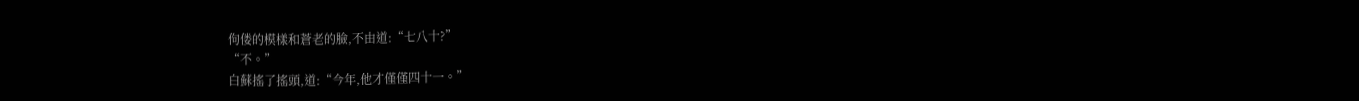佝偻的模樣和蒼老的臉,不由道:“七八十?”
“不。”
白蘇搖了搖頭,道:“今年,他才僅僅四十一。”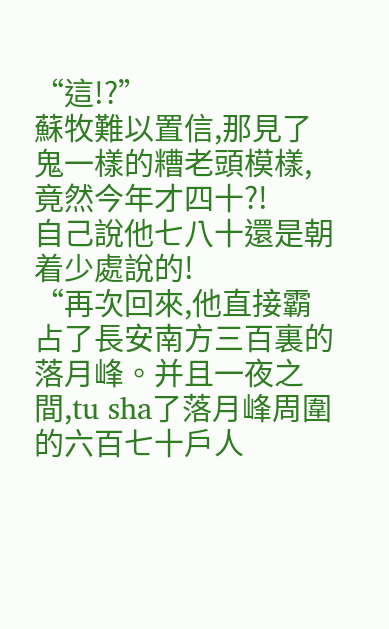“這!?”
蘇牧難以置信,那見了鬼一樣的糟老頭模樣,竟然今年才四十?!
自己說他七八十還是朝着少處說的!
“再次回來,他直接霸占了長安南方三百裏的落月峰。并且一夜之間,tu sha了落月峰周圍的六百七十戶人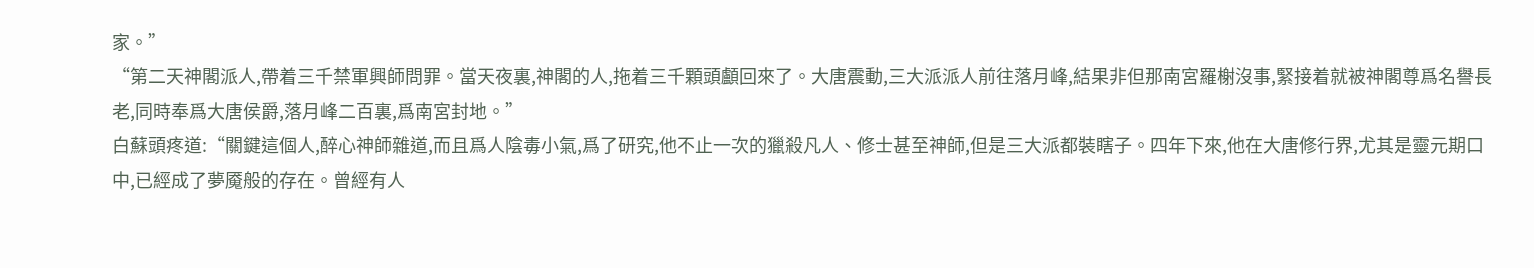家。”
“第二天神閣派人,帶着三千禁軍興師問罪。當天夜裏,神閣的人,拖着三千顆頭顱回來了。大唐震動,三大派派人前往落月峰,結果非但那南宮羅榭沒事,緊接着就被神閣尊爲名譽長老,同時奉爲大唐侯爵,落月峰二百裏,爲南宮封地。”
白蘇頭疼道:“關鍵這個人,醉心神師雜道,而且爲人陰毒小氣,爲了研究,他不止一次的獵殺凡人、修士甚至神師,但是三大派都裝瞎子。四年下來,他在大唐修行界,尤其是靈元期口中,已經成了夢魇般的存在。曾經有人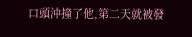口頭沖撞了他,第二天就被發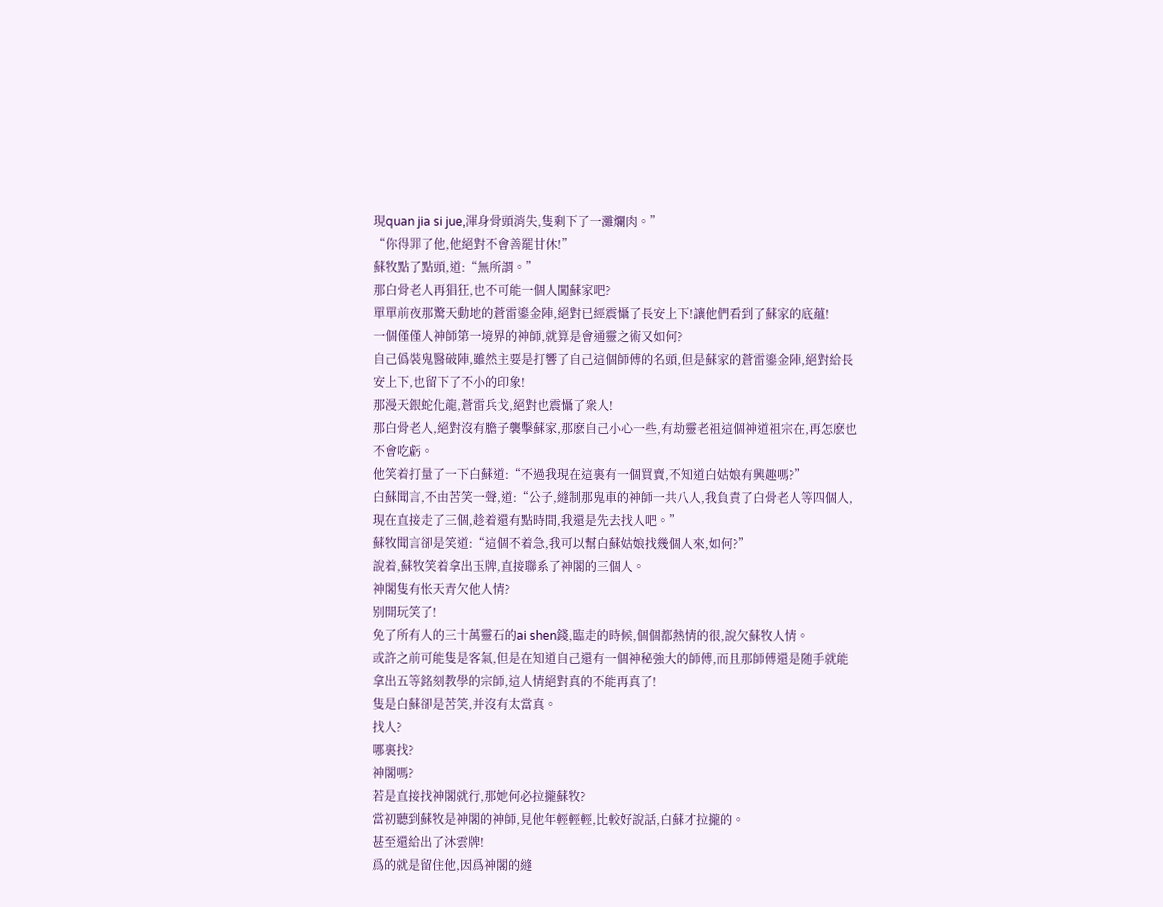現quan jia si jue,渾身骨頭消失,隻剩下了一灘爛肉。”
“你得罪了他,他絕對不會善罷甘休!”
蘇牧點了點頭,道:“無所謂。”
那白骨老人再猖狂,也不可能一個人闖蘇家吧?
單單前夜那驚天動地的蒼雷鎏金陣,絕對已經震懾了長安上下!讓他們看到了蘇家的底蘊!
一個僅僅人神師第一境界的神師,就算是會通靈之術又如何?
自己僞裝鬼醫破陣,雖然主要是打響了自己這個師傅的名頭,但是蘇家的蒼雷鎏金陣,絕對給長安上下,也留下了不小的印象!
那漫天銀蛇化龍,蒼雷兵戈,絕對也震懾了衆人!
那白骨老人,絕對沒有膽子襲擊蘇家,那麽自己小心一些,有劫靈老祖這個神道祖宗在,再怎麽也不會吃虧。
他笑着打量了一下白蘇道:“不過我現在這裏有一個買賣,不知道白姑娘有興趣嗎?”
白蘇聞言,不由苦笑一聲,道:“公子,縫制那鬼車的神師一共八人,我負責了白骨老人等四個人,現在直接走了三個,趁着還有點時間,我還是先去找人吧。”
蘇牧聞言卻是笑道:“這個不着急,我可以幫白蘇姑娘找幾個人來,如何?”
說着,蘇牧笑着拿出玉牌,直接聯系了神閣的三個人。
神閣隻有怅天青欠他人情?
别開玩笑了!
免了所有人的三十萬靈石的ai shen錢,臨走的時候,個個都熱情的很,說欠蘇牧人情。
或許之前可能隻是客氣,但是在知道自己還有一個神秘強大的師傅,而且那師傅還是随手就能拿出五等銘刻教學的宗師,這人情絕對真的不能再真了!
隻是白蘇卻是苦笑,并沒有太當真。
找人?
哪裏找?
神閣嗎?
若是直接找神閣就行,那她何必拉攏蘇牧?
當初聽到蘇牧是神閣的神師,見他年輕輕輕,比較好說話,白蘇才拉攏的。
甚至還給出了沐雲牌!
爲的就是留住他,因爲神閣的縫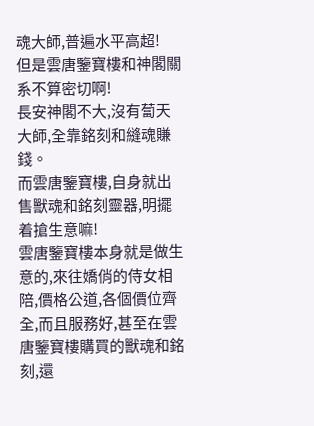魂大師,普遍水平高超!
但是雲唐鑒寶樓和神閣關系不算密切啊!
長安神閣不大,沒有蔔天大師,全靠銘刻和縫魂賺錢。
而雲唐鑒寶樓,自身就出售獸魂和銘刻靈器,明擺着搶生意嘛!
雲唐鑒寶樓本身就是做生意的,來往嬌俏的侍女相陪,價格公道,各個價位齊全,而且服務好,甚至在雲唐鑒寶樓購買的獸魂和銘刻,還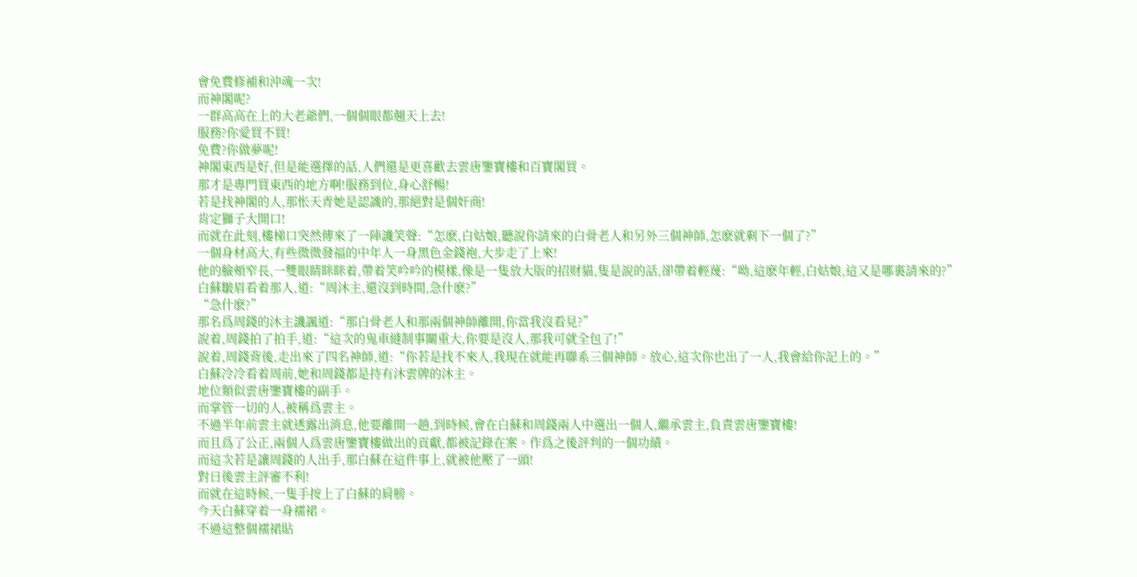會免費修補和沖魂一次!
而神閣呢?
一群高高在上的大老爺們,一個個眼都翹天上去!
服務?你愛買不買!
免費?你做夢呢!
神閣東西是好,但是能選擇的話,人們還是更喜歡去雲唐鑒寶樓和百寶閣買。
那才是專門買東西的地方啊!服務到位,身心舒暢!
若是找神閣的人,那怅天青她是認識的,那絕對是個奸商!
肯定獅子大開口!
而就在此刻,樓梯口突然傳來了一陣譏笑聲:“怎麽,白姑娘,聽說你請來的白骨老人和另外三個神師,怎麽就剩下一個了?”
一個身材高大,有些微微發福的中年人一身黑色金錢袍,大步走了上來!
他的臉頰窄長,一雙眼睛眯眯着,帶着笑吟吟的模樣,像是一隻放大版的招财貓,隻是說的話,卻帶着輕蔑:“呦,這麽年輕,白姑娘,這又是哪裏請來的?”
白蘇皺眉看着那人,道:“周沐主,還沒到時間,急什麽?”
“急什麽?”
那名爲周錢的沐主譏諷道:“那白骨老人和那兩個神師離開,你當我沒看見?”
說着,周錢拍了拍手,道:“這次的鬼車縫制事關重大,你要是沒人,那我可就全包了!”
說着,周錢背後,走出來了四名神師,道:“你若是找不來人,我現在就能再聯系三個神師。放心,這次你也出了一人,我會給你記上的。”
白蘇冷冷看着周前,她和周錢都是持有沐雲牌的沐主。
地位類似雲唐鑒寶樓的副手。
而掌管一切的人,被稱爲雲主。
不過半年前雲主就透露出消息,他要離開一趟,到時候,會在白蘇和周錢兩人中選出一個人,繼承雲主,負責雲唐鑒寶樓!
而且爲了公正,兩個人爲雲唐鑒寶樓做出的貢獻,都被記錄在案。作爲之後評判的一個功績。
而這次若是讓周錢的人出手,那白蘇在這件事上,就被他壓了一頭!
對日後雲主評審不利!
而就在這時候,一隻手按上了白蘇的肩膀。
今天白蘇穿着一身襦裙。
不過這整個襦裙貼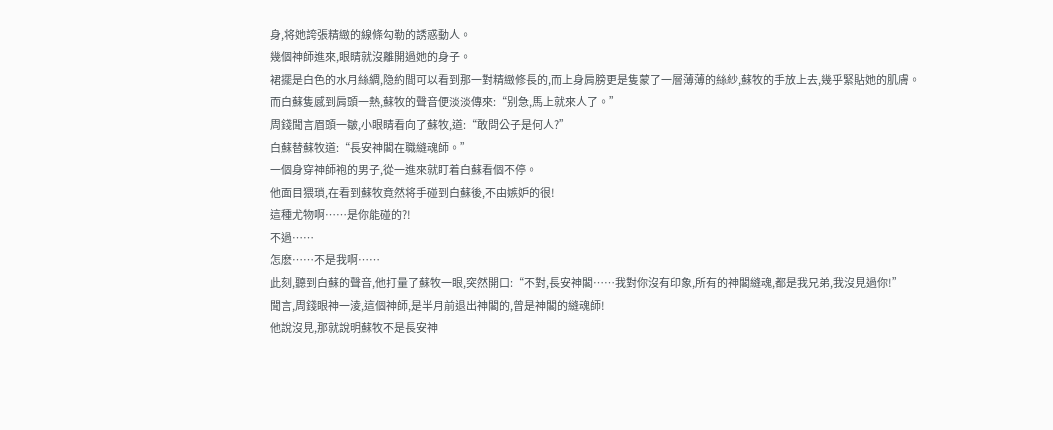身,将她誇張精緻的線條勾勒的誘惑動人。
幾個神師進來,眼睛就沒離開過她的身子。
裙擺是白色的水月絲綢,隐約間可以看到那一對精緻修長的,而上身肩膀更是隻蒙了一層薄薄的絲紗,蘇牧的手放上去,幾乎緊貼她的肌膚。
而白蘇隻感到肩頭一熱,蘇牧的聲音便淡淡傳來:“别急,馬上就來人了。”
周錢聞言眉頭一皺,小眼睛看向了蘇牧,道:“敢問公子是何人?”
白蘇替蘇牧道:“長安神閣在職縫魂師。”
一個身穿神師袍的男子,從一進來就盯着白蘇看個不停。
他面目猥瑣,在看到蘇牧竟然将手碰到白蘇後,不由嫉妒的很!
這種尤物啊……是你能碰的?!
不過……
怎麽……不是我啊……
此刻,聽到白蘇的聲音,他打量了蘇牧一眼,突然開口:“不對,長安神閣……我對你沒有印象,所有的神閣縫魂,都是我兄弟,我沒見過你!”
聞言,周錢眼神一淩,這個神師,是半月前退出神閣的,曾是神閣的縫魂師!
他說沒見,那就說明蘇牧不是長安神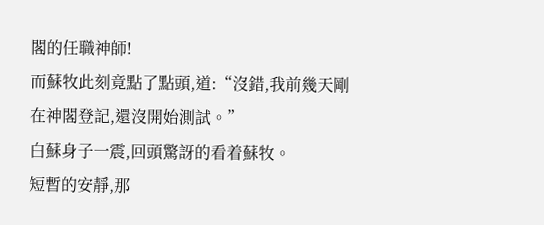閣的任職神師!
而蘇牧此刻竟點了點頭,道:“沒錯,我前幾天剛在神閣登記,還沒開始測試。”
白蘇身子一震,回頭驚訝的看着蘇牧。
短暫的安靜,那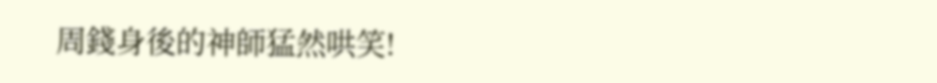周錢身後的神師猛然哄笑!